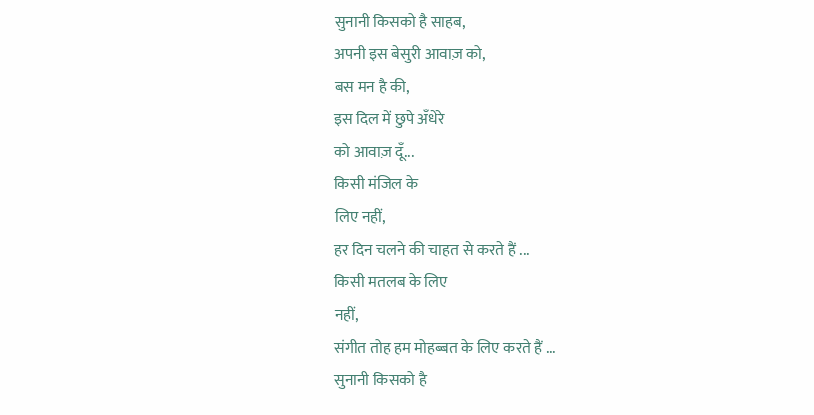सुनानी किसको है साहब,
अपनी इस बेसुरी आवाज़ को,
बस मन है की,
इस दिल में छुपे अँधेरे
को आवाज़ दूँ...
किसी मंजिल के
लिए नहीं,
हर दिन चलने की चाहत से करते हैं ...
किसी मतलब के लिए
नहीं,
संगीत तोह हम मोहब्बत के लिए करते हैं ...
सुनानी किसको है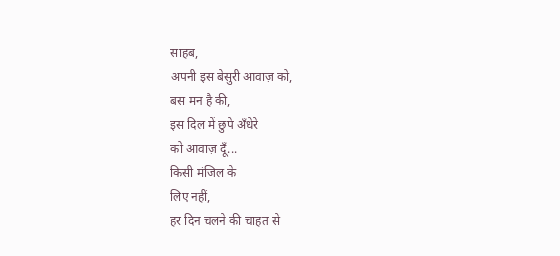साहब,
अपनी इस बेसुरी आवाज़ को,
बस मन है की,
इस दिल में छुपे अँधेरे
को आवाज़ दूँ...
किसी मंजिल के
लिए नहीं,
हर दिन चलने की चाहत से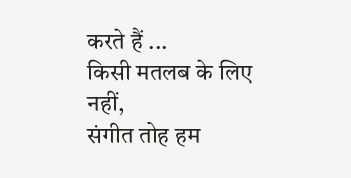करते हैं ...
किसी मतलब के लिए
नहीं,
संगीत तोह हम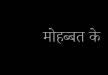मोहब्बत के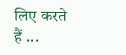लिए करते हैं ...